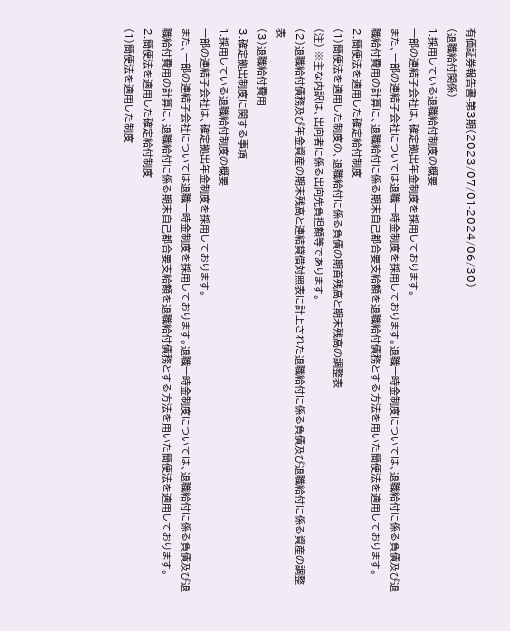有価証券報告書-第3期(2023/07/01-2024/06/30)
(退職給付関係)
1.採用している退職給付制度の概要
一部の連結子会社は、確定拠出年金制度を採用しております。
また、一部の連結子会社については退職一時金制度を採用しております。退職一時金制度については、退職給付に係る負債及び退職給付費用の計算に、退職給付に係る期末自己都合要支給額を退職給付債務とする方法を用いた簡便法を適用しております。
2.簡便法を適用した確定給付制度
(1)簡便法を適用した制度の、退職給付に係る負債の期首残高と期末残高の調整表
(注) ※主な内訳は、出向者に係る出向先負担額等であります。
(2)退職給付債務及び年金資産の期末残高と連結貸借対照表に計上された退職給付に係る負債及び退職給付に係る資産の調整表
(3)退職給付費用
3.確定拠出制度に関する事項
1.採用している退職給付制度の概要
一部の連結子会社は、確定拠出年金制度を採用しております。
また、一部の連結子会社については退職一時金制度を採用しております。退職一時金制度については、退職給付に係る負債及び退職給付費用の計算に、退職給付に係る期末自己都合要支給額を退職給付債務とする方法を用いた簡便法を適用しております。
2.簡便法を適用した確定給付制度
(1)簡便法を適用した制度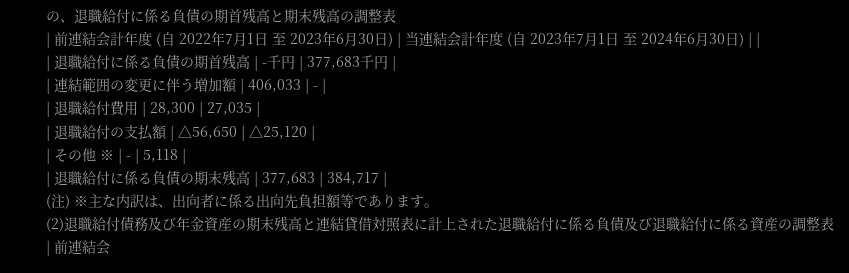の、退職給付に係る負債の期首残高と期末残高の調整表
| 前連結会計年度 (自 2022年7月1日 至 2023年6月30日) | 当連結会計年度 (自 2023年7月1日 至 2024年6月30日) | |
| 退職給付に係る負債の期首残高 | -千円 | 377,683千円 |
| 連結範囲の変更に伴う増加額 | 406,033 | - |
| 退職給付費用 | 28,300 | 27,035 |
| 退職給付の支払額 | △56,650 | △25,120 |
| その他 ※ | - | 5,118 |
| 退職給付に係る負債の期末残高 | 377,683 | 384,717 |
(注) ※主な内訳は、出向者に係る出向先負担額等であります。
(2)退職給付債務及び年金資産の期末残高と連結貸借対照表に計上された退職給付に係る負債及び退職給付に係る資産の調整表
| 前連結会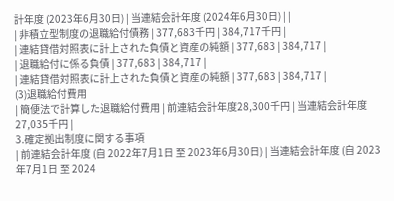計年度 (2023年6月30日) | 当連結会計年度 (2024年6月30日) | |
| 非積立型制度の退職給付債務 | 377,683千円 | 384,717千円 |
| 連結貸借対照表に計上された負債と資産の純額 | 377,683 | 384,717 |
| 退職給付に係る負債 | 377,683 | 384,717 |
| 連結貸借対照表に計上された負債と資産の純額 | 377,683 | 384,717 |
(3)退職給付費用
| 簡便法で計算した退職給付費用 | 前連結会計年度28,300千円 | 当連結会計年度27,035千円 |
3.確定拠出制度に関する事項
| 前連結会計年度 (自 2022年7月1日 至 2023年6月30日) | 当連結会計年度 (自 2023年7月1日 至 2024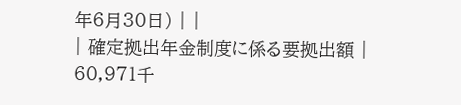年6月30日) | |
| 確定拠出年金制度に係る要拠出額 | 60,971千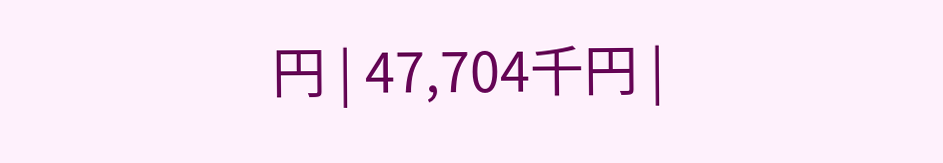円 | 47,704千円 |